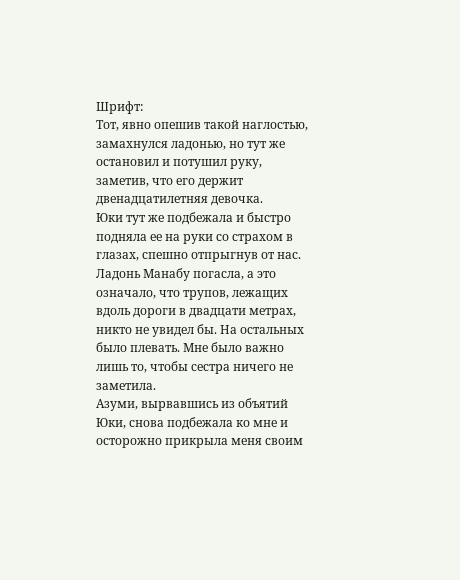Шрифт:
Тот, явно опешив такой наглостью, замахнулся ладонью, но тут же остановил и потушил руку, заметив, что его держит двенадцатилетняя девочка.
Юки тут же подбежала и быстро подняла ее на руки со страхом в глазах, спешно отпрыгнув от нас.
Ладонь Манабу погасла, а это означало, что трупов, лежащих вдоль дороги в двадцати метрах, никто не увидел бы. На остальных было плевать. Мне было важно лишь то, чтобы сестра ничего не заметила.
Азуми, вырвавшись из объятий Юки, снова подбежала ко мне и осторожно прикрыла меня своим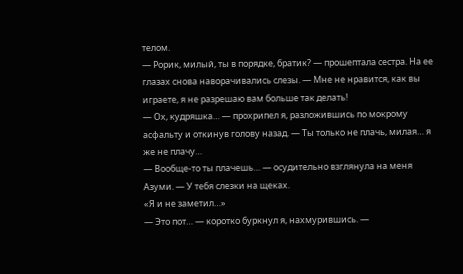телом.
— Рорик, милый, ты в порядке, братик? — прошептала сестра. На ее глазах снова наворачивались слезы. — Мне не нравится, как вы играете, я не разрешаю вам больше так делать!
— Ох, кудряшка… — прохрипел я, разложившись по мокрому асфальту и откинув голову назад. — Ты только не плачь, милая… я же не плачу…
— Вообще-то ты плачешь… — осудительно взглянула на меня Азуми. — У тебя слезки на щеках.
«Я и не заметил…»
— Это пот… — коротко буркнул я, нахмурившись. —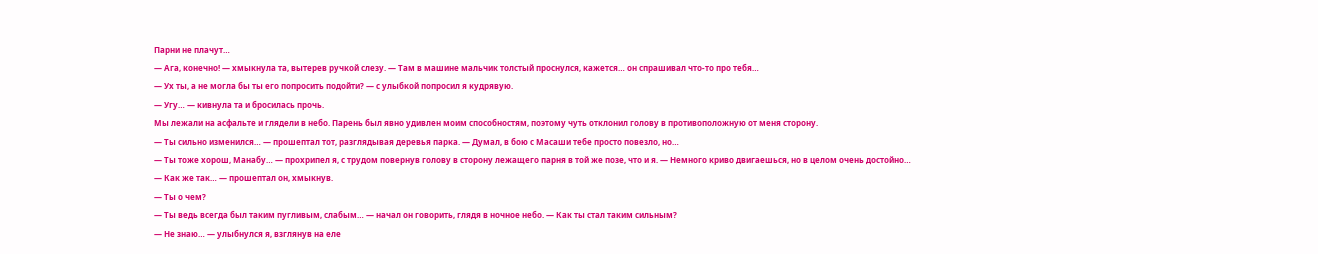Парни не плачут…
— Ага, конечно! — хмыкнула та, вытерев ручкой слезу. — Там в машине мальчик толстый проснулся, кажется… он спрашивал что-то про тебя…
— Ух ты, а не могла бы ты его попросить подойти? — с улыбкой попросил я кудрявую.
— Угу… — кивнула та и бросилась прочь.
Мы лежали на асфальте и глядели в небо. Парень был явно удивлен моим способностям, поэтому чуть отклонил голову в противоположную от меня сторону.
— Ты сильно изменился… — прошептал тот, разглядывая деревья парка. — Думал, в бою с Масаши тебе просто повезло, но…
— Ты тоже хорош, Манабу… — прохрипел я, с трудом повернув голову в сторону лежащего парня в той же позе, что и я. — Немного криво двигаешься, но в целом очень достойно…
— Как же так… — прошептал он, хмыкнув.
— Ты о чем?
— Ты ведь всегда был таким пугливым, слабым… — начал он говорить, глядя в ночное небо. — Как ты стал таким сильным?
— Не знаю… — улыбнулся я, взглянув на еле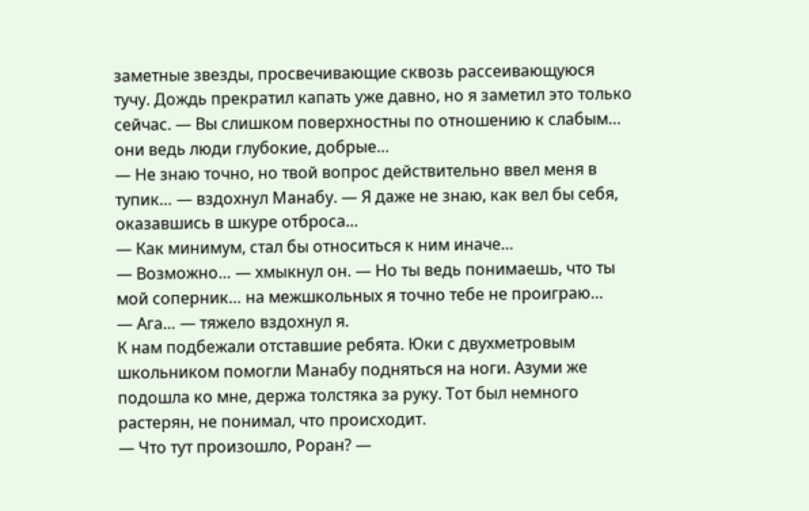заметные звезды, просвечивающие сквозь рассеивающуюся тучу. Дождь прекратил капать уже давно, но я заметил это только сейчас. — Вы слишком поверхностны по отношению к слабым… они ведь люди глубокие, добрые…
— Не знаю точно, но твой вопрос действительно ввел меня в тупик… — вздохнул Манабу. — Я даже не знаю, как вел бы себя, оказавшись в шкуре отброса…
— Как минимум, стал бы относиться к ним иначе…
— Возможно… — хмыкнул он. — Но ты ведь понимаешь, что ты мой соперник… на межшкольных я точно тебе не проиграю…
— Ага… — тяжело вздохнул я.
К нам подбежали отставшие ребята. Юки с двухметровым школьником помогли Манабу подняться на ноги. Азуми же подошла ко мне, держа толстяка за руку. Тот был немного растерян, не понимал, что происходит.
— Что тут произошло, Роран? —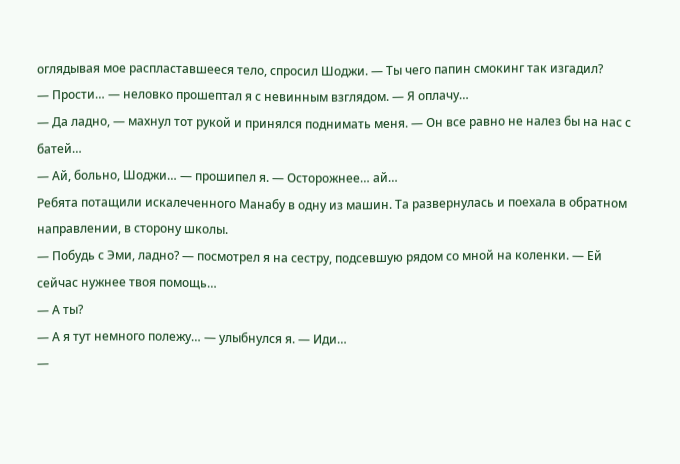оглядывая мое распластавшееся тело, спросил Шоджи. — Ты чего папин смокинг так изгадил?
— Прости… — неловко прошептал я с невинным взглядом. — Я оплачу…
— Да ладно, — махнул тот рукой и принялся поднимать меня. — Он все равно не налез бы на нас с батей…
— Ай, больно, Шоджи… — прошипел я. — Осторожнее… ай…
Ребята потащили искалеченного Манабу в одну из машин. Та развернулась и поехала в обратном направлении, в сторону школы.
— Побудь с Эми, ладно? — посмотрел я на сестру, подсевшую рядом со мной на коленки. — Ей сейчас нужнее твоя помощь…
— А ты?
— А я тут немного полежу… — улыбнулся я. — Иди…
—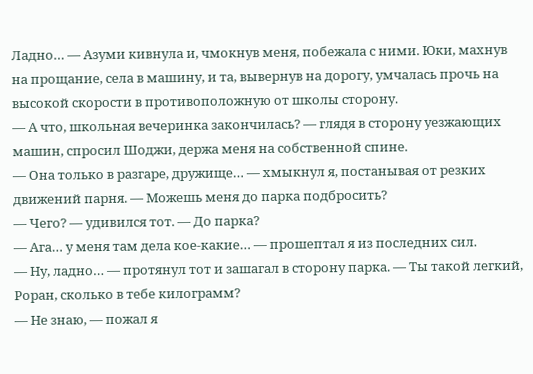Ладно… — Азуми кивнула и, чмокнув меня, побежала с ними. Юки, махнув на прощание, села в машину, и та, вывернув на дорогу, умчалась прочь на высокой скорости в противоположную от школы сторону.
— А что, школьная вечеринка закончилась? — глядя в сторону уезжающих машин, спросил Шоджи, держа меня на собственной спине.
— Она только в разгаре, дружище… — хмыкнул я, постанывая от резких движений парня. — Можешь меня до парка подбросить?
— Чего? — удивился тот. — До парка?
— Ага… у меня там дела кое-какие… — прошептал я из последних сил.
— Ну, ладно… — протянул тот и зашагал в сторону парка. — Ты такой легкий, Роран, сколько в тебе килограмм?
— Не знаю, — пожал я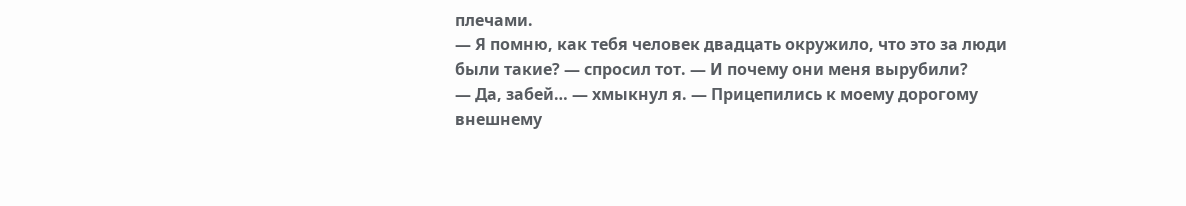плечами.
— Я помню, как тебя человек двадцать окружило, что это за люди были такие? — спросил тот. — И почему они меня вырубили?
— Да, забей… — хмыкнул я. — Прицепились к моему дорогому внешнему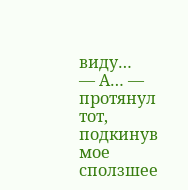виду…
— А… — протянул тот, подкинув мое сползшее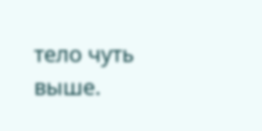тело чуть выше.